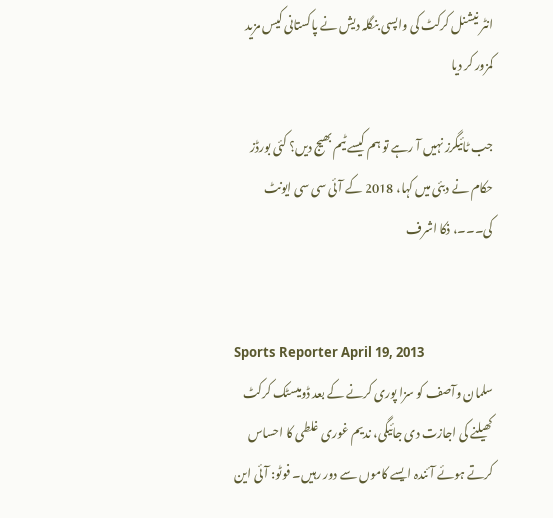انٹر نیشنل کرکٹ کی واپسی بنگلہ دیش نے پاکستانی کیس مزید کمزور کر دیا

جب ٹائیگرز نہیں آ رہے تو ہم کیسے ٹیم بھیج دیں؟ کئی بورڈز حکام نے دبئی میں کہا، 2018 کے آئی سی سی ایونٹ کی۔۔۔، ذکا اشرف


Sports Reporter April 19, 2013
سلمان وآصف کو سزا پوری کرنے کے بعد ڈومیسٹک کرکٹ کھیلنے کی اجازت دی جائیگی، ندیم غوری غلطی کا احساس کرتے ہوئے آئندہ ایسے کاموں سے دور رہیں۔ فوٹو: آئی این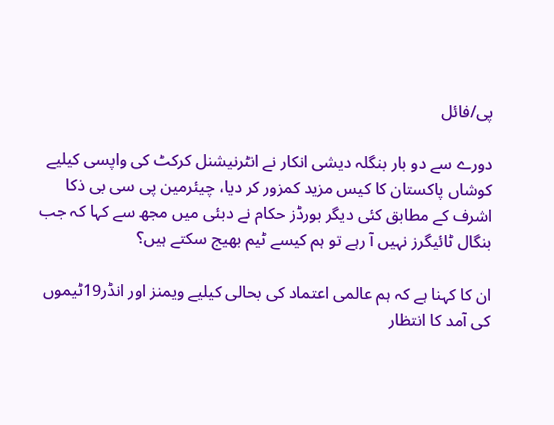پی/فائل

دورے سے دو بار بنگلہ دیشی انکار نے انٹرنیشنل کرکٹ کی واپسی کیلیے کوشاں پاکستان کا کیس مزید کمزور کر دیا، چیئرمین پی سی بی ذکا اشرف کے مطابق کئی دیگر بورڈز حکام نے دبئی میں مجھ سے کہا کہ جب بنگال ٹائیگرز نہیں آ رہے تو ہم کیسے ٹیم بھیج سکتے ہیں؟

ان کا کہنا ہے کہ ہم عالمی اعتماد کی بحالی کیلیے ویمنز اور انڈر19ٹیموں کی آمد کا انتظار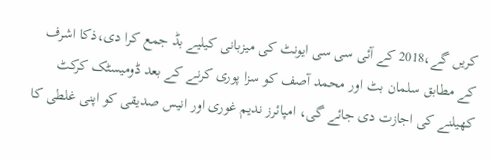کریں گے،2018 کے آئی سی سی ایونٹ کی میزبانی کیلیے بڈ جمع کرا دی،ذکا اشرف کے مطابق سلمان بٹ اور محمد آصف کو سزا پوری کرنے کے بعد ڈومیسٹک کرکٹ کھیلنے کی اجازت دی جائے گی، امپائرز ندیم غوری اور انیس صدیقی کو اپنی غلطی کا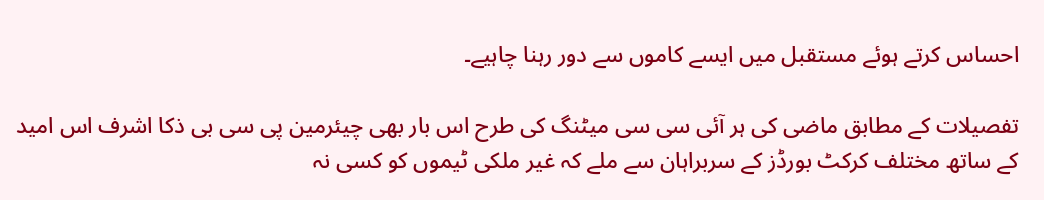احساس کرتے ہوئے مستقبل میں ایسے کاموں سے دور رہنا چاہیے۔

تفصیلات کے مطابق ماضی کی ہر آئی سی سی میٹنگ کی طرح اس بار بھی چیئرمین پی سی بی ذکا اشرف اس امید کے ساتھ مختلف کرکٹ بورڈز کے سربراہان سے ملے کہ غیر ملکی ٹیموں کو کسی نہ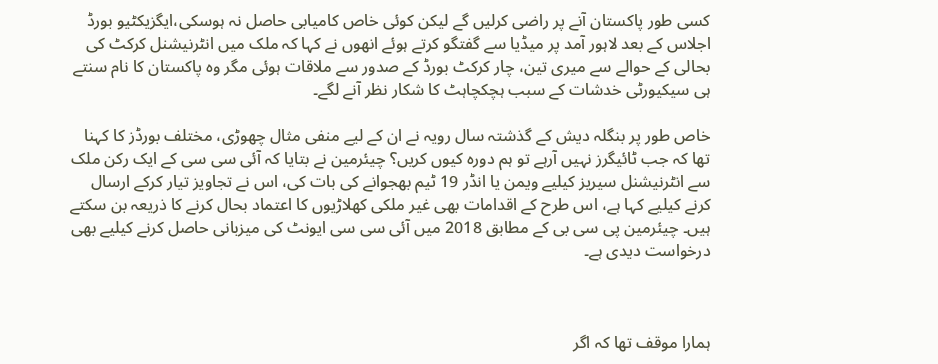کسی طور پاکستان آنے پر راضی کرلیں گے لیکن کوئی خاص کامیابی حاصل نہ ہوسکی،ایگزیکٹیو بورڈ اجلاس کے بعد لاہور آمد پر میڈیا سے گفتگو کرتے ہوئے انھوں نے کہا کہ ملک میں انٹرنیشنل کرکٹ کی بحالی کے حوالے سے میری تین، چار کرکٹ بورڈ کے صدور سے ملاقات ہوئی مگر وہ پاکستان کا نام سنتے ہی سیکیورٹی خدشات کے سبب ہچکچاہٹ کا شکار نظر آنے لگے۔

خاص طور پر بنگلہ دیش کے گذشتہ سال رویہ نے ان کے لیے منفی مثال چھوڑی، مختلف بورڈز کا کہنا تھا کہ جب ٹائیگرز نہیں آرہے تو ہم دورہ کیوں کریں؟ چیئرمین نے بتایا کہ آئی سی سی کے ایک رکن ملک سے انٹرنیشنل سیریز کیلیے ویمن یا انڈر 19 ٹیم بھجوانے کی بات کی، اس نے تجاویز تیار کرکے ارسال کرنے کیلیے کہا ہے، اس طرح کے اقدامات بھی غیر ملکی کھلاڑیوں کا اعتماد بحال کرنے کا ذریعہ بن سکتے ہیں۔ چیئرمین پی سی بی کے مطابق 2018 میں آئی سی سی ایونٹ کی میزبانی حاصل کرنے کیلیے بھی درخواست دیدی ہے۔



ہمارا موقف تھا کہ اگر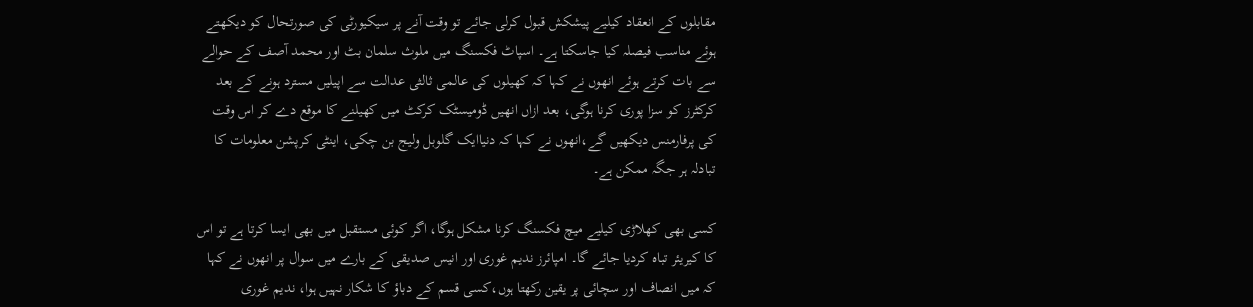مقابلوں کے انعقاد کیلیے پیشکش قبول کرلی جائے تو وقت آنے پر سیکیورٹی کی صورتحال کو دیکھتے ہوئے مناسب فیصلہ کیا جاسکتا ہے۔ اسپاٹ فکسنگ میں ملوث سلمان بٹ اور محمد آصف کے حوالے سے بات کرتے ہوئے انھوں نے کہا کہ کھیلوں کی عالمی ثالثی عدالت سے اپیلیں مسترد ہونے کے بعد کرکٹرز کو سزا پوری کرنا ہوگی، بعد ازاں انھیں ڈومیسٹک کرکٹ میں کھیلنے کا موقع دے کر اس وقت کی پرفارمنس دیکھیں گے،انھوں نے کہا کہ دنیاایک گلوبل ولیج بن چکی، اینٹی کرپشن معلومات کا تبادلہ ہر جگہ ممکن ہے۔

کسی بھی کھلاڑی کیلیے میچ فکسنگ کرنا مشکل ہوگا، اگر کوئی مستقبل میں بھی ایسا کرتا ہے تو اس کا کیریئر تباہ کردیا جائے گا۔ امپائرز ندیم غوری اور انیس صدیقی کے بارے میں سوال پر انھوں نے کہا کہ میں انصاف اور سچائی پر یقین رکھتا ہوں،کسی قسم کے دباؤ کا شکار نہیں ہوا، ندیم غوری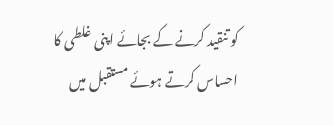کو تنقید کرنے کے بجائے اپنی غلطی کا احساس کرتے ہوئے مستقبل میں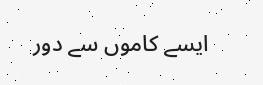ایسے کاموں سے دور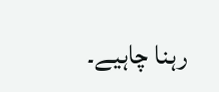رہنا چاہیے۔